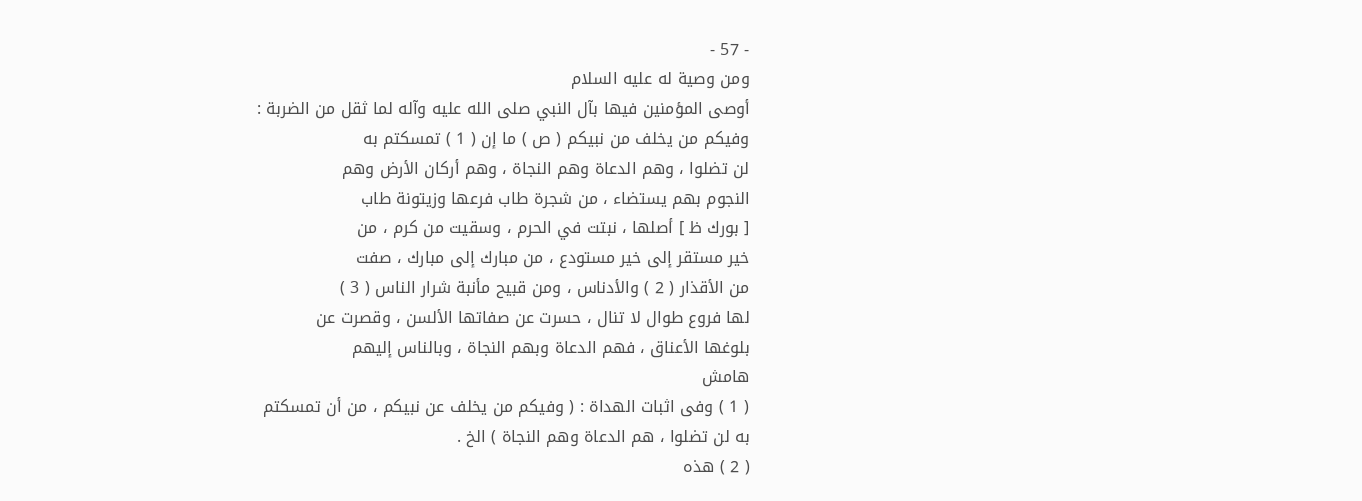- 57 -
ومن وصية له عليه السلام
أوصى المؤمنين فيها بآل النبي صلى الله عليه وآله لما ثقل من الضربة :
وفيكم من يخلف من نبيكم ( ص ) ما إن ( 1 ) تمسكتم به
لن تضلوا ، وهم الدعاة وهم النجاة ، وهم أركان الأرض وهم
النجوم بهم يستضاء ، من شجرة طاب فرعها وزيتونة طاب
[ بورك ظ ] أصلها ، نبتت في الحرم ، وسقيت من كرم ، من
خير مستقر إلى خير مستودع ، من مبارك إلى مبارك ، صفت
من الأقذار ( 2 ) والأدناس ، ومن قبيح مأنبة شرار الناس ( 3 )
لها فروع طوال لا تنال ، حسرت عن صفاتها الألسن ، وقصرت عن
بلوغها الأعناق ، فهم الدعاة وبهم النجاة ، وبالناس إليهم
هامش
( 1 ) وفى اثبات الهداة : ( وفيكم من يخلف عن نبيكم ، من أن تمسكتم
به لن تضلوا ، هم الدعاة وهم النجاة ) الخ .
( 2 ) هذه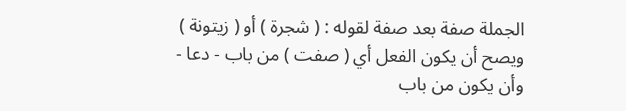الجملة صفة بعد صفة لقوله : ( شجرة ) أو ( زيتونة )
ويصح أن يكون الفعل أي ( صفت ) من باب - دعا - وأن يكون من باب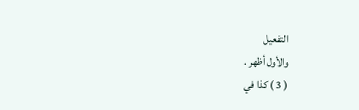التفعيل
والأول أظهر .
( 3 ) كذا في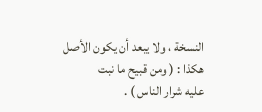النسخة ، ولا يبعد أن يكون الأصل هكذا : ( ومن قبيح ما نبت
عليه شرار الناس ) .